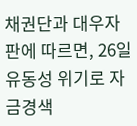채권단과 대우자판에 따르면, 26일 유동성 위기로 자금경색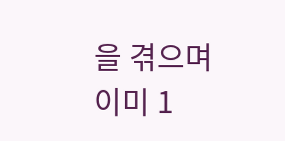을 겪으며 이미 1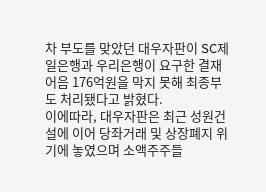차 부도를 맞았던 대우자판이 SC제일은행과 우리은행이 요구한 결재어음 176억원을 막지 못해 최종부도 처리됐다고 밝혔다.
이에따라, 대우자판은 최근 성원건설에 이어 당좌거래 및 상장폐지 위기에 놓였으며 소액주주들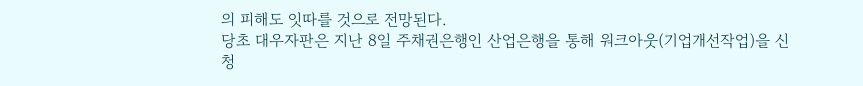의 피해도 잇따를 것으로 전망된다.
당초 대우자판은 지난 8일 주채권은행인 산업은행을 통해 워크아웃(기업개선작업)을 신청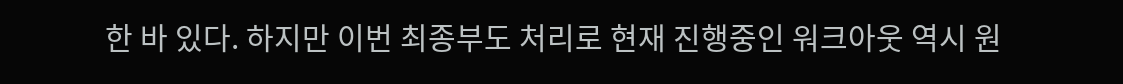한 바 있다. 하지만 이번 최종부도 처리로 현재 진행중인 워크아웃 역시 원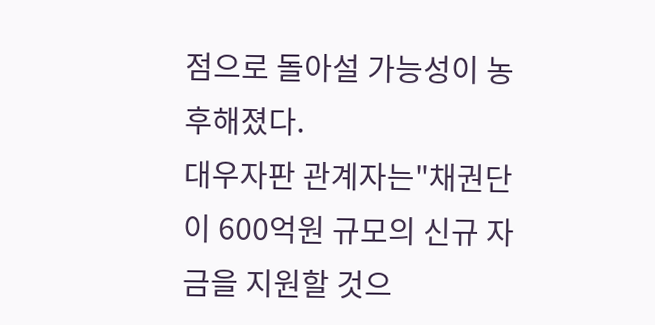점으로 돌아설 가능성이 농후해졌다.
대우자판 관계자는"채권단이 600억원 규모의 신규 자금을 지원할 것으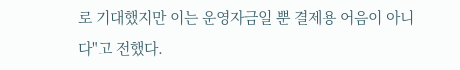로 기대했지만 이는 운영자금일 뿐 결제용 어음이 아니다"고 전했다.